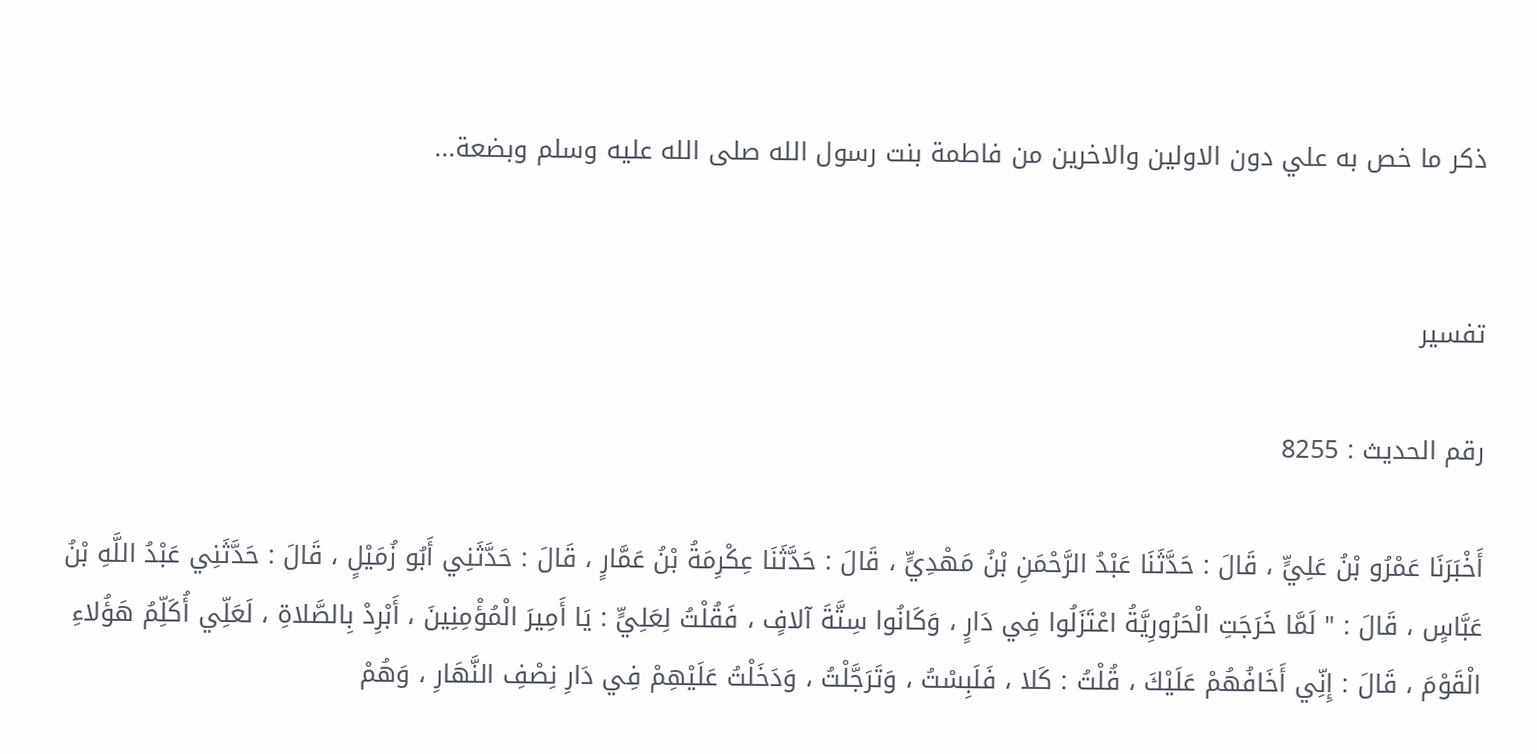ذكر ما خص به علي دون الاولين والاخرين من فاطمة بنت رسول الله صلى الله عليه وسلم وبضعة...


تفسير

رقم الحديث : 8255

أَخْبَرَنَا عَمْرُو بْنُ عَلِيٍّ ، قَالَ : حَدَّثَنَا عَبْدُ الرَّحْمَنِ بْنُ مَهْدِيٍّ ، قَالَ : حَدَّثَنَا عِكْرِمَةُ بْنُ عَمَّارٍ ، قَالَ : حَدَّثَنِي أَبُو زُمَيْلٍ ، قَالَ : حَدَّثَنِي عَبْدُ اللَّهِ بْنُ عَبَّاسٍ ، قَالَ : " لَمَّا خَرَجَتِ الْحَرُورِيَّةُ اعْتَزَلُوا فِي دَارٍ ، وَكَانُوا سِتَّةَ آلافٍ ، فَقُلْتُ لِعَلِيٍّ : يَا أَمِيرَ الْمُؤْمِنِينَ ، أَبْرِدْ بِالصَّلاةِ ، لَعَلِّي أُكَلِّمُ هَؤُلاءِ الْقَوْمَ ، قَالَ : إِنِّي أَخَافُهُمْ عَلَيْكَ ، قُلْتُ : كَلا ، فَلَبِسْتُ ، وَتَرَجَّلْتُ ، وَدَخَلْتُ عَلَيْهِمْ فِي دَارِ نِصْفِ النَّهَارِ ، وَهُمْ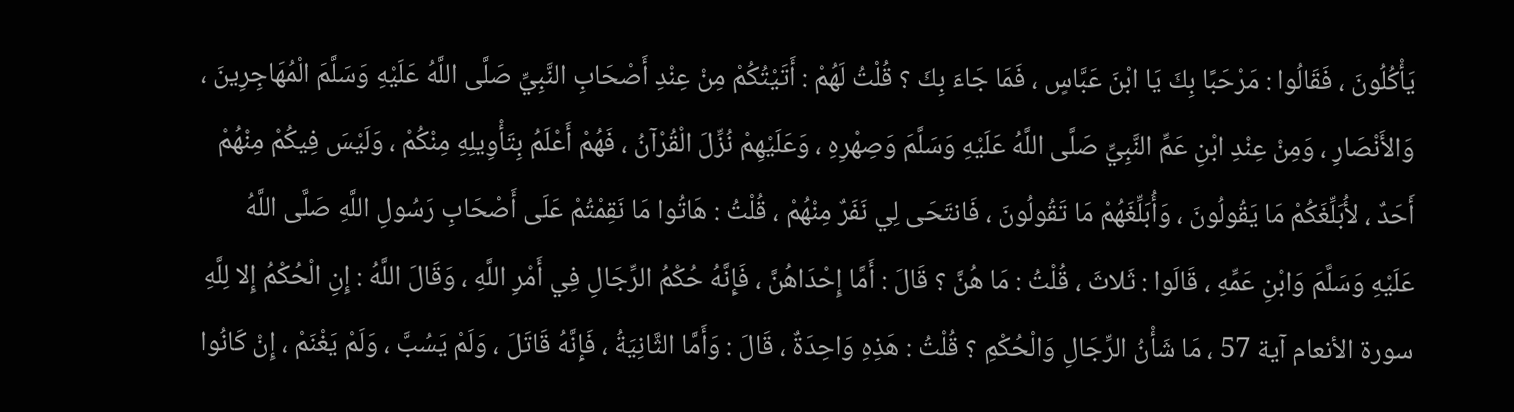يَأْكُلُونَ ، فَقَالُوا : مَرْحَبًا بِكَ يَا ابْنَ عَبَّاسٍ ، فَمَا جَاءَ بِكَ ؟ قُلْتُ لَهُمْ : أَتَيْتُكُمْ مِنْ عِنْدِ أَصْحَابِ النَّبِيِّ صَلَّى اللَّهُ عَلَيْهِ وَسَلَّمَ الْمُهَاجِرِينَ ، وَالأَنْصَارِ ، وَمِنْ عِنْدِ ابْنِ عَمِّ النَّبِيِّ صَلَّى اللَّهُ عَلَيْهِ وَسَلَّمَ وَصِهْرِهِ ، وَعَلَيْهِمْ نُزِّلَ الْقُرْآنُ ، فَهُمْ أَعْلَمُ بِتَأْوِيلِهِ مِنْكُمْ ، وَلَيْسَ فِيكُمْ مِنْهُمْ أَحَدٌ ، لأُبَلِّغَكُمْ مَا يَقُولُونَ ، وَأُبَلِّغَهُمْ مَا تَقُولُونَ ، فَانتَحَى لِي نَفَرٌ مِنْهُمْ ، قُلْتُ : هَاتُوا مَا نَقِمْتُمْ عَلَى أَصْحَابِ رَسُولِ اللَّهِ صَلَّى اللَّهُ عَلَيْهِ وَسَلَّمَ وَابْنِ عَمِّهِ ، قَالَوا : ثَلاثَ ، قُلْتُ : مَا هُنَّ ؟ قَالَ : أَمَّا إِحْدَاهُنَّ ، فَإِنَّهُ حُكْمُ الرِّجَالِ فِي أَمْرِ اللَّهِ ، وَقَالَ اللَّهُ : إِنِ الْحُكْمُ إِلا لِلَّهِ سورة الأنعام آية 57 ، مَا شَأْنُ الرِّجَالِ وَالْحُكْمِ ؟ قُلْتُ : هَذِهِ وَاحِدَةٌ ، قَالَ : وَأَمَّا الثَّانِيَةُ ، فَإِنَّهُ قَاتَلَ ، وَلَمْ يَسُبَّ ، وَلَمْ يَغْنَمْ ، إِنْ كَانُوا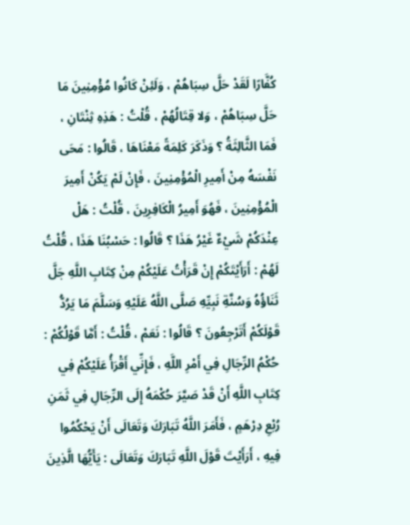كُفَّارًا لَقَدْ حَلَّ سِبَاهُمْ ، وَلَئِنْ كَانُوا مُؤْمِنِينَ مَا حَلَّ سِبَاهُمْ ، وَلا قِتَالُهُمْ ، قُلْتُ : هَذِهِ ثِنْتَانِ ، فَمَا الثَّالِثَةُ ؟ وَذَكَرَ كَلِمَةً مَعْنَاهَا ، قَالُوا : مَحَى نَفْسَهُ مِنْ أَمِيرِ الْمُؤْمِنِينَ ، فَإِنْ لَمْ يَكُنْ أَمِيرَ الْمُؤْمِنِينَ ، فَهُوَ أَمِيرُ الْكَافِرِينَ ، قُلْتُ : هَلْ عِنْدَكُمْ شَيْءٌ غَيْرُ هَذَا ؟ قَالُوا : حَسْبُنَا هَذَا ، قُلْتُ لَهُمْ : أَرَأَيْتَكُمْ إِنْ قَرَأْتُ عَلَيْكُمْ مِنْ كِتَابِ اللَّهِ جَلَّ ثَنَاؤُهُ وَسُنَّةِ نَبِيِّهِ صَلَّى اللَّهُ عَلَيْهِ وَسَلَّمَ مَا يَرُدُّ قَوْلَكُمْ أَتَرْجِعُونَ ؟ قَالُوا : نَعَمْ ، قُلْتُ : أَمَّا قَوْلُكُمْ : حُكْمُ الرِّجَالِ فِي أَمْرِ اللَّهِ ، فَإِنِّي أَقْرَأُ عَلَيْكُمْ فِي كِتَابِ اللَّهِ أَنْ قَدْ صَيَّرَ حُكْمَهُ إِلَى الرِّجَالِ فِي ثَمَنِ رُبْعِ دِرْهَمٍ ، فَأَمَرَ اللَّهُ تَبَارَكَ وَتَعَالَى أَنْ يَحْكُمُوا فِيهِ ، أَرَأَيْتَ قَوْلَ اللَّهِ تَبَارَكَ وَتَعَالَى : يَأَيُّهَا الَّذِينَ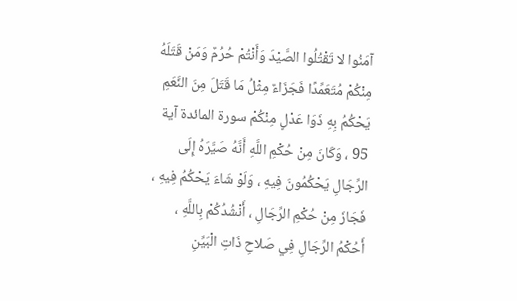آمَنُوا لا تَقْتُلُوا الصَّيْدَ وَأَنْتُمْ حُرُمٌ وَمَنْ قَتَلَهُ مِنْكُمْ مُتَعَمِّدًا فَجَزَاءٌ مِثْلُ مَا قَتَلَ مِنَ النَّعَمِ يَحْكُمُ بِهِ ذَوَا عَدْلٍ مِنْكُمْ سورة المائدة آية 95 ، وَكَانَ مِنْ حُكْمِ اللَّهِ أَنَّهُ صَيَّرَهُ إِلَى الرِّجَالِ يَحْكُمُونَ فِيهِ ، وَلَوْ شَاءَ يَحْكُمُ فِيهِ ، فَجَازَ مِنْ حُكْمِ الرِّجَالِ ، أَنْشُدُكُمْ بِاللَّهِ ، أَحُكْمُ الرِّجَالِ فِي صَلاحِ ذَاتِ الْبَيِّنِ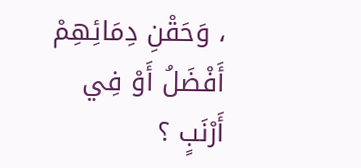، وَحَقْنِ دِمَائِهِمْ أَفْضَلُ أَوْ فِي أَرْنَبٍ ؟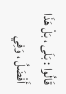قَالُوا : بَلَى ، بَلْ هَذَا أَفْضَلُ ، وَفِي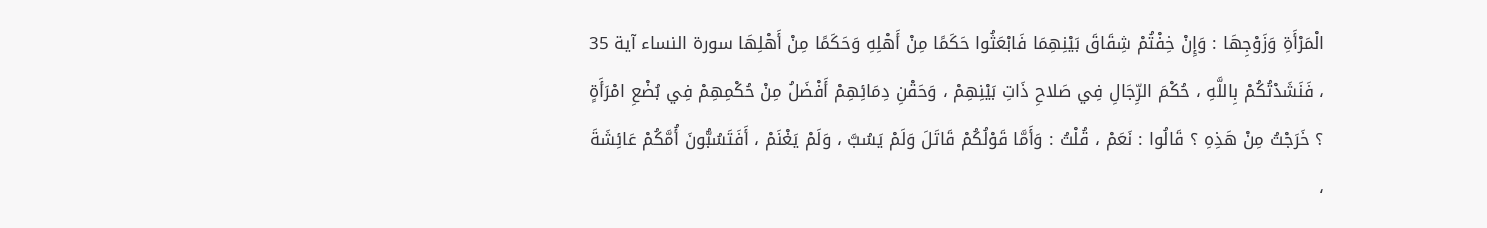الْمَرْأَةِ وَزَوْجِهَا : وَإِنْ خِفْتُمْ شِقَاقَ بَيْنِهِمَا فَابْعَثُوا حَكَمًا مِنْ أَهْلِهِ وَحَكَمًا مِنْ أَهْلِهَا سورة النساء آية 35 ، فَنَشَدْتُكُمْ بِاللَّهِ ، حُكْمَ الرِّجَالِ فِي صَلاحِ ذَاتِ بَيْنِهِمْ ، وَحَقْنِ دِمَائِهِمْ أَفْضَلُ مِنْ حُكْمِهِمْ فِي بُضْعِ امْرَأَةٍ ؟ خَرَجْتُ مِنْ هَذِهِ ؟ قَالُوا : نَعَمْ ، قُلْتُ : وَأَمَّا قَوْلُكُمْ قَاتَلَ وَلَمْ يَسُبَّ ، وَلَمْ يَغْنَمْ ، أَفَتَسُبُّونَ أُمَّكُمْ عَائِشَةَ ،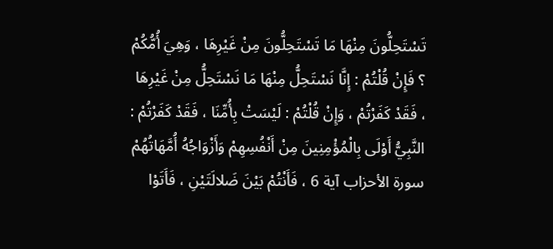تَسْتَحِلُّونَ مِنْهَا مَا تَسْتَحِلُّونَ مِنْ غَيْرِهَا ، وَهِيَ أُمُّكُمْ ؟ فَإِنْ قُلْتُمْ : إِنَّا نَسْتَحِلُّ مِنْهَا مَا نَسْتَحِلُّ مِنْ غَيْرِهَا ، فَقَدْ كَفَرْتُمْ ، وَإِنْ قُلْتُمْ : لَيْسَتْ بِأُمِّنَا ، فَقَدْ كَفَرْتُمْ : النَّبِيُّ أَوْلَى بِالْمُؤْمِنِينَ مِنْ أَنْفُسِهِمْ وَأَزْوَاجُهُ أُمَّهَاتُهُمْ سورة الأحزاب آية 6 ، فَأَنْتُمْ بَيْنَ ضَلالَتَيْنِ ، فَأَتَوْا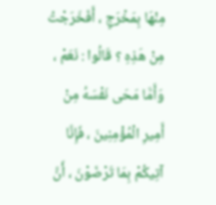مِنْهَا بِمَخْرَجٍ ، أَفَخَرَجْتُ مِنْ هَذِهِ ؟ قَالُوا : نَعَمْ ، وَأَمَّا مَحَى نَفْسَهُ مِنْ أَمِيرِ الْمُؤْمِنِينَ ، فَإِنَّا آتِيكُمْ بِمَا تَرْضَوْنَ ، أَنَّ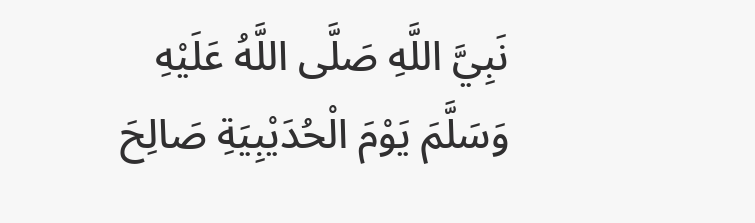نَبِيَّ اللَّهِ صَلَّى اللَّهُ عَلَيْهِ وَسَلَّمَ يَوْمَ الْحُدَيْبِيَةِ صَالِحَ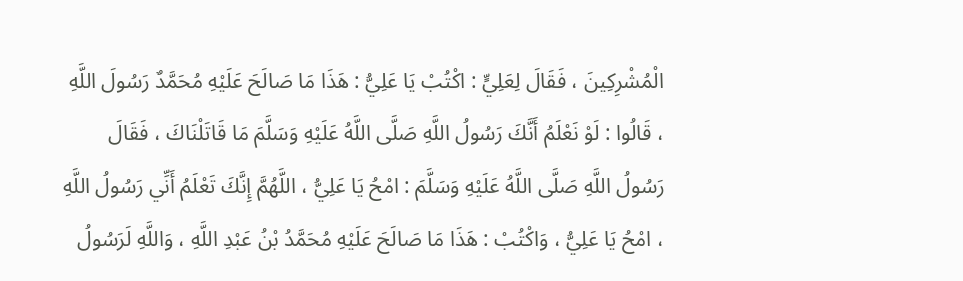الْمُشْرِكِينَ ، فَقَالَ لِعَلِيٍّ : اكْتُبْ يَا عَلِيُّ : هَذَا مَا صَالَحَ عَلَيْهِ مُحَمَّدٌ رَسُولَ اللَّهِ ، قَالُوا : لَوْ نَعْلَمُ أَنَّكَ رَسُولُ اللَّهِ صَلَّى اللَّهُ عَلَيْهِ وَسَلَّمَ مَا قَاتَلْنَاكَ ، فَقَالَ رَسُولُ اللَّهِ صَلَّى اللَّهُ عَلَيْهِ وَسَلَّمَ : امْحُ يَا عَلِيُّ ، اللَّهُمَّ إِنَّكَ تَعْلَمُ أَنِّي رَسُولُ اللَّهِ ، امْحُ يَا عَلِيُّ ، وَاكْتُبْ : هَذَا مَا صَالَحَ عَلَيْهِ مُحَمَّدُ بْنُ عَبْدِ اللَّهِ ، وَاللَّهِ لَرَسُولُ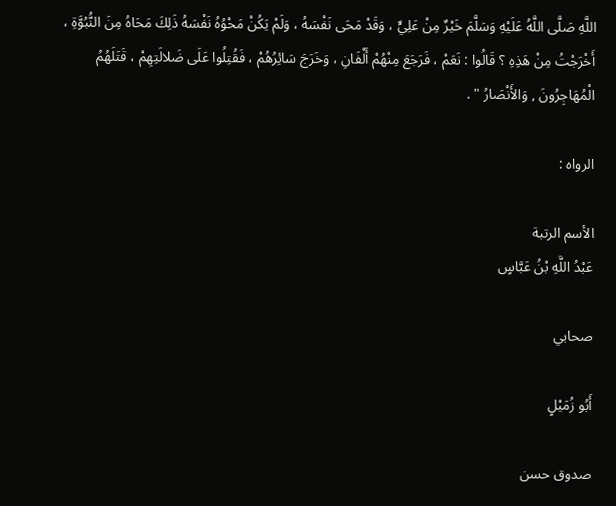اللَّهِ صَلَّى اللَّهُ عَلَيْهِ وَسَلَّمَ خَيْرٌ مِنْ عَلِيٍّ ، وَقَدْ مَحَى نَفْسَهُ ، وَلَمْ يَكُنْ مَحْوُهُ نَفْسَهُ ذَلِكَ مَحَاهُ مِنَ النُّبُوَّةِ ، أَخْرَجْتُ مِنْ هَذِهِ ؟ قَالُوا : نَعَمْ ، فَرَجَعَ مِنْهُمْ أَلْفَانِ ، وَخَرَجَ سَائِرُهُمْ ، فَقُتِلُوا عَلَى ضَلالَتِهِمْ ، قَتَلَهُمُ الْمُهَاجِرُونَ , وَالأَنْصَارُ " .

الرواه :

الأسم الرتبة
عَبْدُ اللَّهِ بْنُ عَبَّاسٍ

صحابي

أَبُو زُمَيْلٍ

صدوق حسن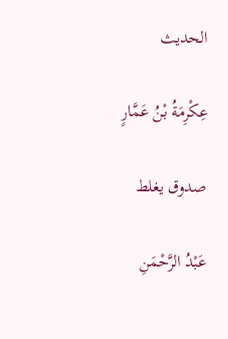الحديث

عِكْرِمَةُ بْنُ عَمَّارٍ

صدوق يغلط

عَبْدُ الرَّحْمَنِ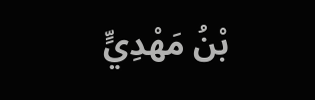بْنُ مَهْدِيٍّ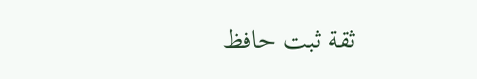ثقة ثبت حافظ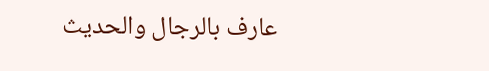عارف بالرجال والحديث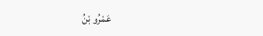عَمْرُو بْنُ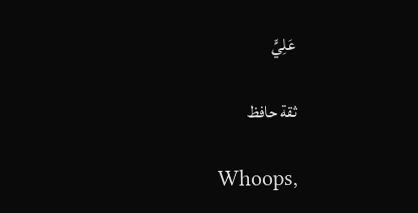عَلِيٍّ

ثقة حافظ

Whoops,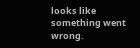looks like something went wrong.